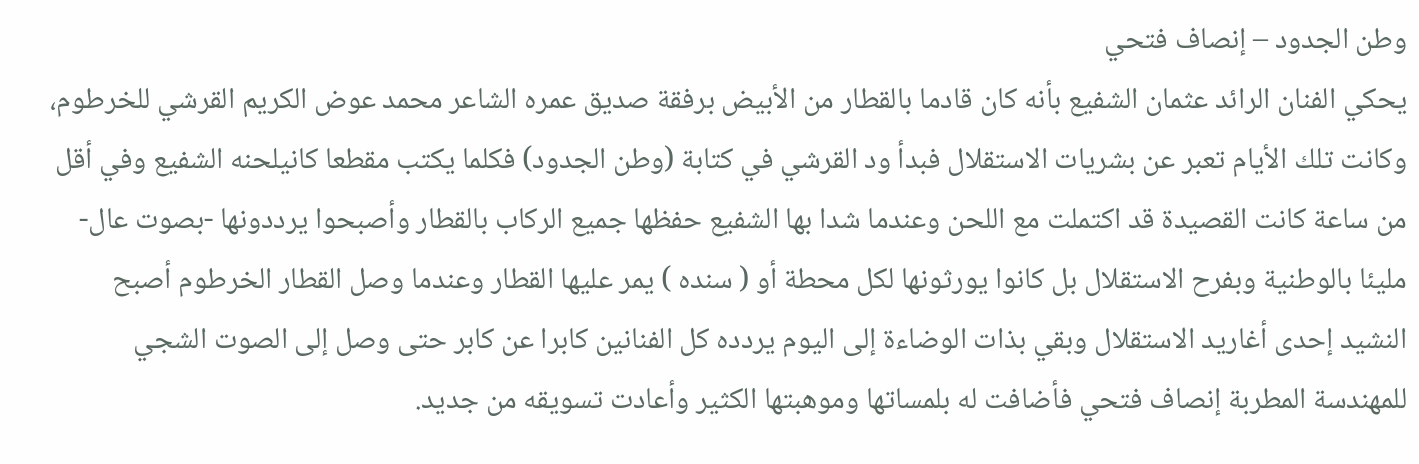وطن الجدود – إنصاف فتحي
يحكي الفنان الرائد عثمان الشفيع بأنه كان قادما بالقطار من الأبيض برفقة صديق عمره الشاعر محمد عوض الكريم القرشي للخرطوم، وكانت تلك الأيام تعبر عن بشريات الاستقلال فبدأ ود القرشي في كتابة (وطن الجدود) فكلما يكتب مقطعا كانيلحنه الشفيع وفي أقل من ساعة كانت القصيدة قد اكتملت مع اللحن وعندما شدا بها الشفيع حفظها جميع الركاب بالقطار وأصبحوا يرددونها -بصوت عال- مليئا بالوطنية وبفرح الاستقلال بل كانوا يورثونها لكل محطة أو ( سنده ) يمر عليها القطار وعندما وصل القطار الخرطوم أصبح النشيد إحدى أغاريد الاستقلال وبقي بذات الوضاءة إلى اليوم يردده كل الفنانين كابرا عن كابر حتى وصل إلى الصوت الشجي للمهندسة المطربة إنصاف فتحي فأضافت له بلمساتها وموهبتها الكثير وأعادت تسويقه من جديد.